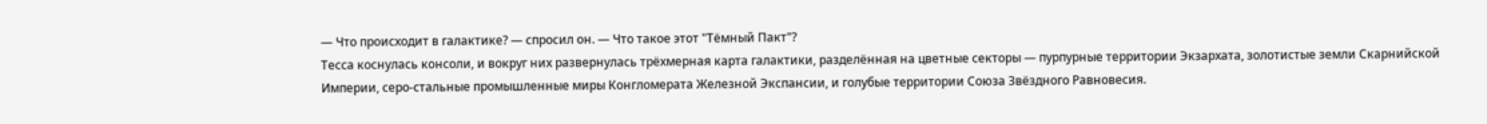— Что происходит в галактике? — спросил он. — Что такое этот "Тёмный Пакт"?
Тесса коснулась консоли, и вокруг них развернулась трёхмерная карта галактики, разделённая на цветные секторы — пурпурные территории Экзархата, золотистые земли Скарнийской Империи, серо-стальные промышленные миры Конгломерата Железной Экспансии, и голубые территории Союза Звёздного Равновесия.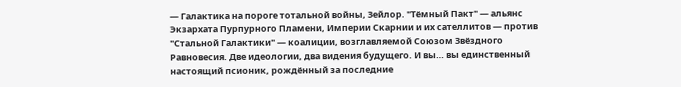— Галактика на пороге тотальной войны, Зейлор. "Тёмный Пакт" — альянс Экзархата Пурпурного Пламени, Империи Скарнии и их сателлитов — против "Стальной Галактики" — коалиции, возглавляемой Союзом Звёздного Равновесия. Две идеологии, два видения будущего. И вы… вы единственный настоящий псионик, рождённый за последние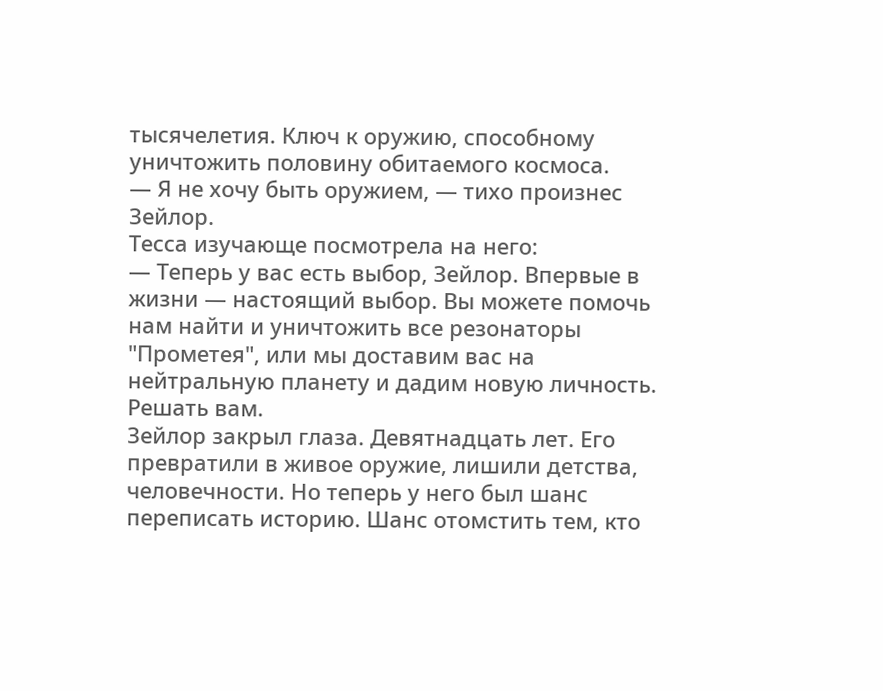тысячелетия. Ключ к оружию, способному уничтожить половину обитаемого космоса.
— Я не хочу быть оружием, — тихо произнес Зейлор.
Тесса изучающе посмотрела на него:
— Теперь у вас есть выбор, Зейлор. Впервые в жизни — настоящий выбор. Вы можете помочь нам найти и уничтожить все резонаторы "Прометея", или мы доставим вас на нейтральную планету и дадим новую личность. Решать вам.
Зейлор закрыл глаза. Девятнадцать лет. Его превратили в живое оружие, лишили детства, человечности. Но теперь у него был шанс переписать историю. Шанс отомстить тем, кто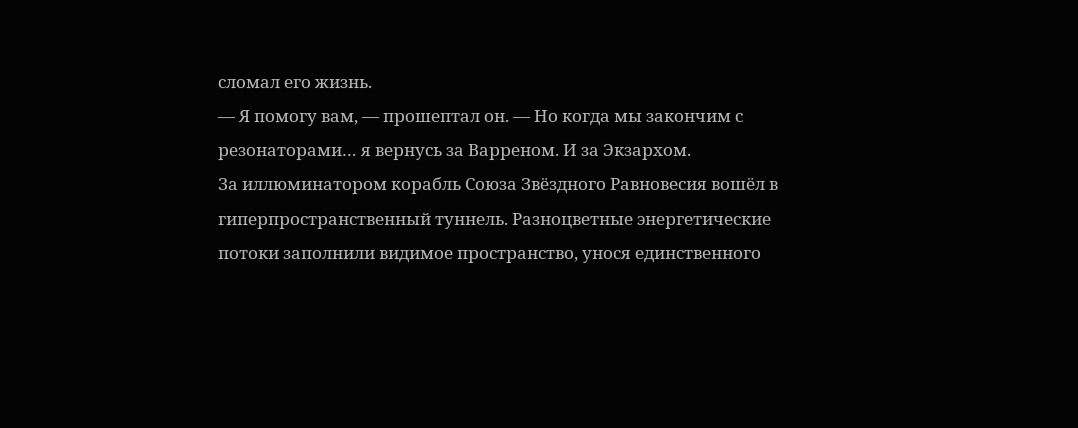сломал его жизнь.
— Я помогу вам, — прошептал он. — Но когда мы закончим с резонаторами… я вернусь за Варреном. И за Экзархом.
За иллюминатором корабль Союза Звёздного Равновесия вошёл в гиперпространственный туннель. Разноцветные энергетические потоки заполнили видимое пространство, унося единственного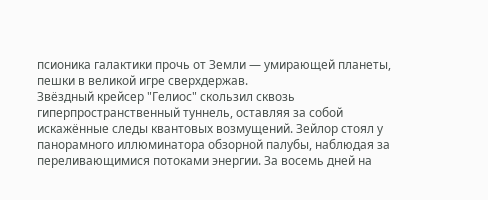псионика галактики прочь от Земли — умирающей планеты, пешки в великой игре сверхдержав.
Звёздный крейсер "Гелиос" скользил сквозь гиперпространственный туннель, оставляя за собой искажённые следы квантовых возмущений. Зейлор стоял у панорамного иллюминатора обзорной палубы, наблюдая за переливающимися потоками энергии. За восемь дней на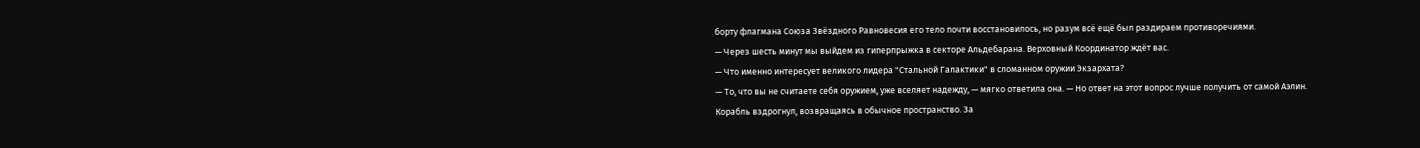борту флагмана Союза Звёздного Равновесия его тело почти восстановилось, но разум всё ещё был раздираем противоречиями.
— Через шесть минут мы выйдем из гиперпрыжка в секторе Альдебарана. Верховный Координатор ждёт вас.
— Что именно интересует великого лидера "Стальной Галактики" в сломанном оружии Экзархата?
— То, что вы не считаете себя оружием, уже вселяет надежду, — мягко ответила она. — Но ответ на этот вопрос лучше получить от самой Аэлин.
Корабль вздрогнул, возвращаясь в обычное пространство. За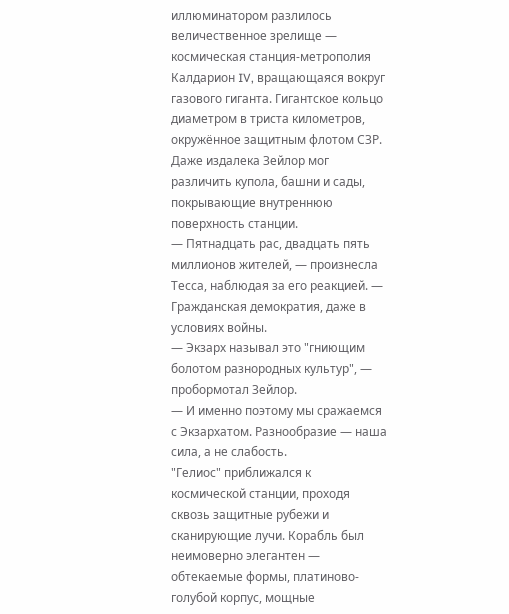иллюминатором разлилось величественное зрелище — космическая станция-метрополия Калдарион IV, вращающаяся вокруг газового гиганта. Гигантское кольцо диаметром в триста километров, окружённое защитным флотом СЗР. Даже издалека Зейлор мог различить купола, башни и сады, покрывающие внутреннюю поверхность станции.
— Пятнадцать рас, двадцать пять миллионов жителей, — произнесла Тесса, наблюдая за его реакцией. — Гражданская демократия, даже в условиях войны.
— Экзарх называл это "гниющим болотом разнородных культур", — пробормотал Зейлор.
— И именно поэтому мы сражаемся с Экзархатом. Разнообразие — наша сила, а не слабость.
"Гелиос" приближался к космической станции, проходя сквозь защитные рубежи и сканирующие лучи. Корабль был неимоверно элегантен — обтекаемые формы, платиново-голубой корпус, мощные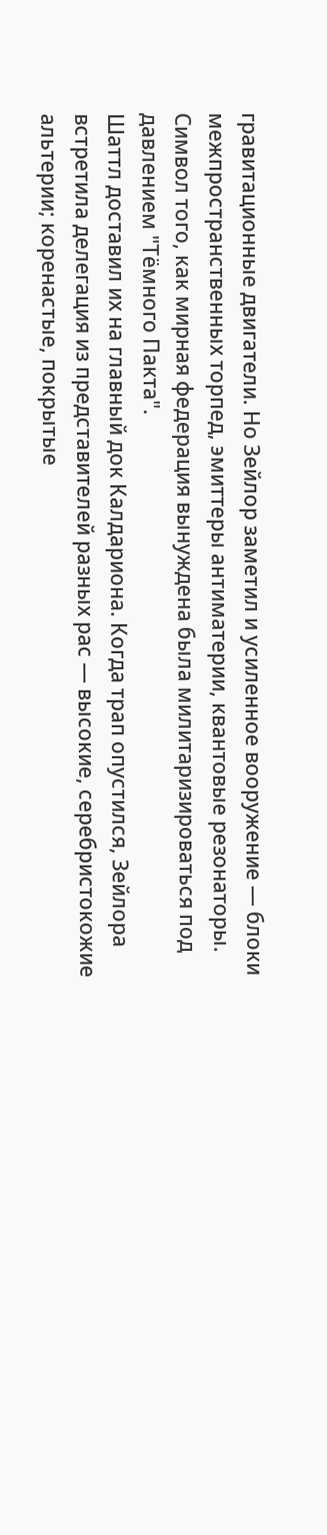гравитационные двигатели. Но Зейлор заметил и усиленное вооружение — блоки межпространственных торпед, эмиттеры антиматерии, квантовые резонаторы. Символ того, как мирная федерация вынуждена была милитаризироваться под давлением "Тёмного Пакта".
Шаттл доставил их на главный док Калдариона. Когда трап опустился, Зейлора встретила делегация из представителей разных рас — высокие, серебристокожие альтерии; коренастые, покрытые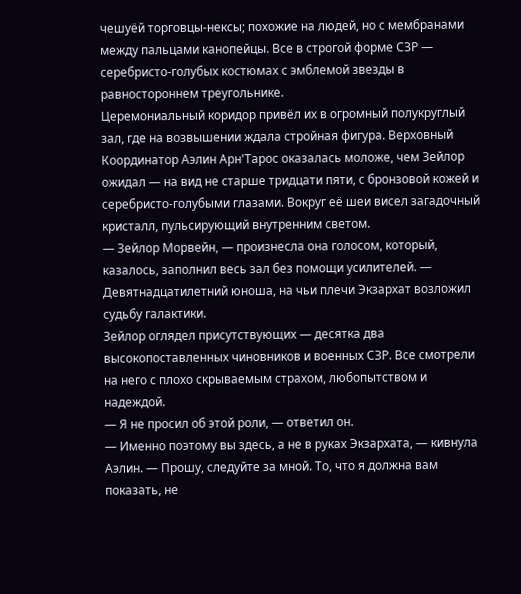чешуёй торговцы-нексы; похожие на людей, но с мембранами между пальцами канопейцы. Все в строгой форме СЗР — серебристо-голубых костюмах с эмблемой звезды в равностороннем треугольнике.
Церемониальный коридор привёл их в огромный полукруглый зал, где на возвышении ждала стройная фигура. Верховный Координатор Аэлин Арн'Тарос оказалась моложе, чем Зейлор ожидал — на вид не старше тридцати пяти, с бронзовой кожей и серебристо-голубыми глазами. Вокруг её шеи висел загадочный кристалл, пульсирующий внутренним светом.
— Зейлор Морвейн, — произнесла она голосом, который, казалось, заполнил весь зал без помощи усилителей. — Девятнадцатилетний юноша, на чьи плечи Экзархат возложил судьбу галактики.
Зейлор оглядел присутствующих — десятка два высокопоставленных чиновников и военных СЗР. Все смотрели на него с плохо скрываемым страхом, любопытством и надеждой.
— Я не просил об этой роли, — ответил он.
— Именно поэтому вы здесь, а не в руках Экзархата, — кивнула Аэлин. — Прошу, следуйте за мной. То, что я должна вам показать, не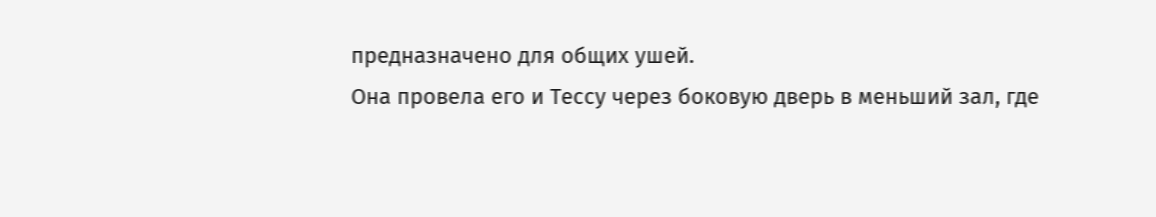предназначено для общих ушей.
Она провела его и Тессу через боковую дверь в меньший зал, где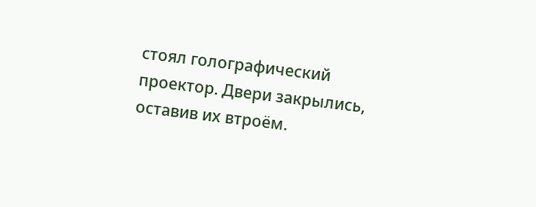стоял голографический проектор. Двери закрылись, оставив их втроём.